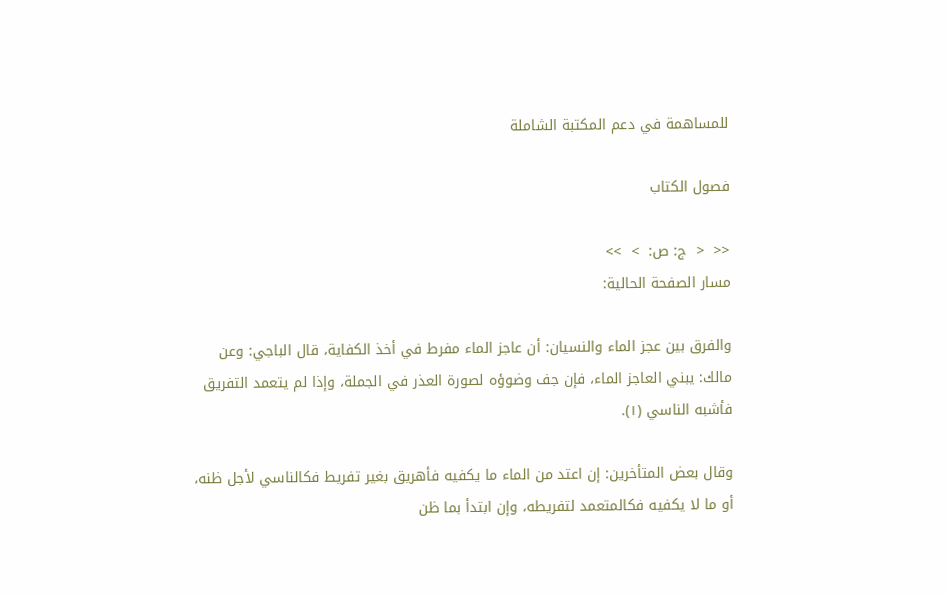للمساهمة في دعم المكتبة الشاملة

فصول الكتاب

<<  <  ج: ص:  >  >>
مسار الصفحة الحالية:

والفرق بين عجز الماء والنسيان: أن عاجز الماء مفرط في أخذ الكفاية، قال الباجي: وعن مالك: يبني العاجز الماء، فإن جف وضوؤه لصورة العذر في الجملة، وإذا لم يتعمد التفريق فأشبه الناسي (١).

وقال بعض المتأخرين: إن اعتد من الماء ما يكفيه فأهريق بغير تفريط فكالناسي لأجل ظنه، أو ما لا يكفيه فكالمتعمد لتفريطه، وإن ابتدأ بما ظن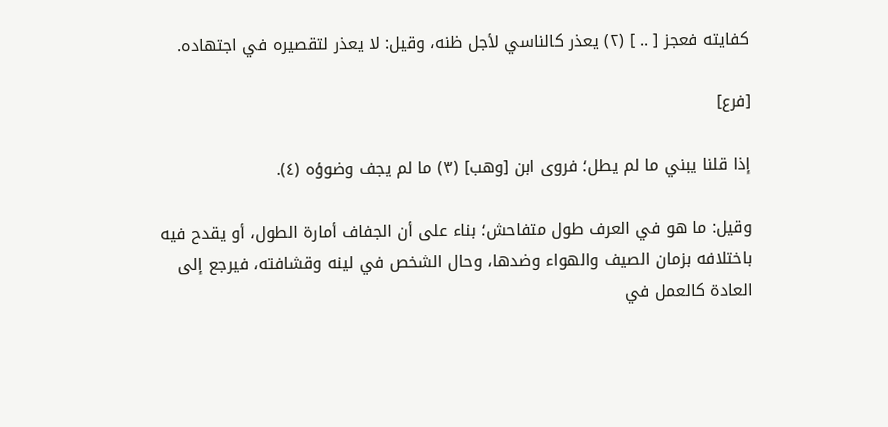كفايته فعجز [ .. ] (٢) يعذر كالناسي لأجل ظنه، وقيل: لا يعذر لتقصيره في اجتهاده.

[فرع]

إذا قلنا يبني ما لم يطل؛ فروى ابن [وهب] (٣) ما لم يجف وضوؤه (٤).

وقيل: ما هو في العرف طول متفاحش؛ بناء على أن الجفاف أمارة الطول، أو يقدح فيه باختلافه بزمان الصيف والهواء وضدها، وحال الشخص في لينه وقشافته، فيرجع إلى العادة كالعمل في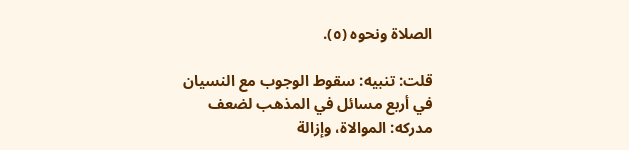الصلاة ونحوه (٥).

قلت: تنبيه: سقوط الوجوب مع النسيان في أربع مسائل في المذهب لضعف مدركه: الموالاة، وإزالة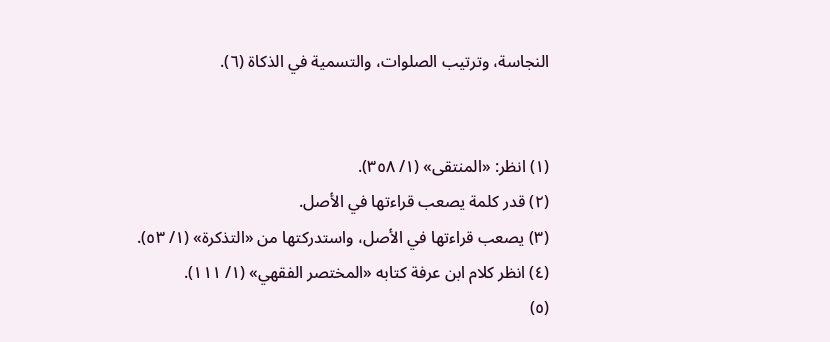النجاسة، وترتيب الصلوات، والتسمية في الذكاة (٦).


(١) انظر: «المنتقى» (١/ ٣٥٨).
(٢) قدر كلمة يصعب قراءتها في الأصل.
(٣) يصعب قراءتها في الأصل، واستدركتها من «التذكرة» (١/ ٥٣).
(٤) انظر كلام ابن عرفة كتابه «المختصر الفقهي» (١/ ١١١).
(٥)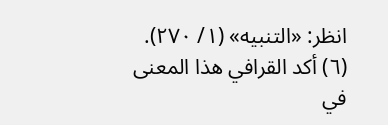انظر: «التنبيه» (١/ ٢٧٠).
(٦) أكد القرافي هذا المعنى في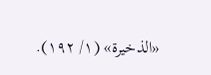«الذخيرة» (١/ ١٩٢).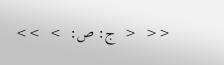<<  <  ج: ص:  >  >>